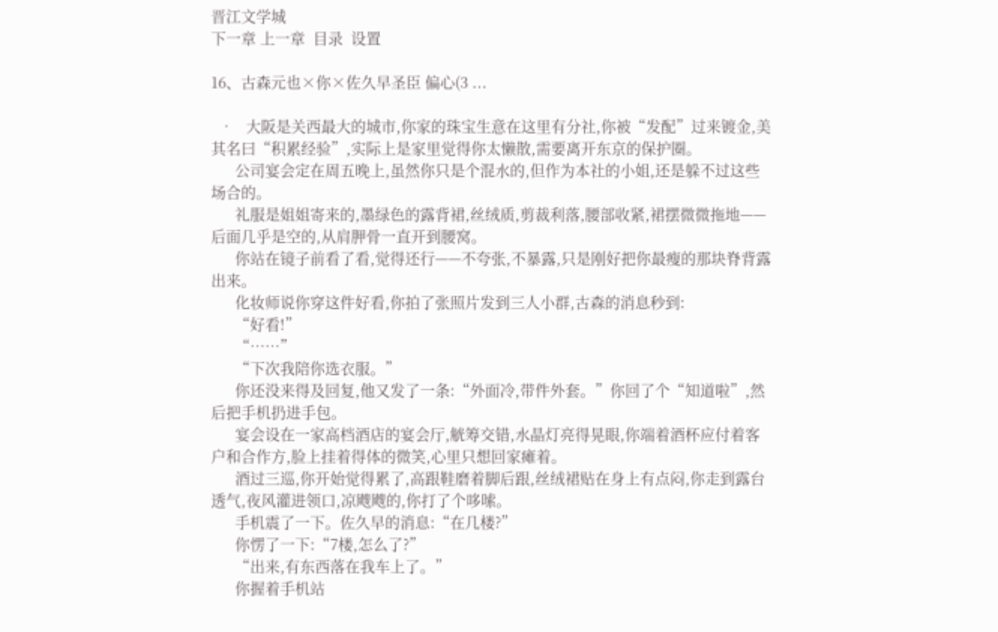晋江文学城
下一章 上一章  目录  设置

16、古森元也×你×佐久早圣臣 偏心(3 ...

  •   大阪是关西最大的城市,你家的珠宝生意在这里有分社,你被“发配”过来镀金,美其名曰“积累经验”,实际上是家里觉得你太懒散,需要离开东京的保护圈。
      公司宴会定在周五晚上,虽然你只是个混水的,但作为本社的小姐,还是躲不过这些场合的。
      礼服是姐姐寄来的,墨绿色的露背裙,丝绒质,剪裁利落,腰部收紧,裙摆微微拖地——后面几乎是空的,从肩胛骨一直开到腰窝。
      你站在镜子前看了看,觉得还行——不夸张,不暴露,只是刚好把你最瘦的那块脊背露出来。
      化妆师说你穿这件好看,你拍了张照片发到三人小群,古森的消息秒到:
      “好看!”
      “……”
      “下次我陪你选衣服。”
      你还没来得及回复,他又发了一条:“外面冷,带件外套。”你回了个“知道啦”,然后把手机扔进手包。
      宴会设在一家高档酒店的宴会厅,觥筹交错,水晶灯亮得晃眼,你端着酒杯应付着客户和合作方,脸上挂着得体的微笑,心里只想回家瘫着。
      酒过三巡,你开始觉得累了,高跟鞋磨着脚后跟,丝绒裙贴在身上有点闷,你走到露台透气,夜风灌进领口,凉飕飕的,你打了个哆嗦。
      手机震了一下。佐久早的消息:“在几楼?”
      你愣了一下:“7楼,怎么了?”
      “出来,有东西落在我车上了。”
      你握着手机站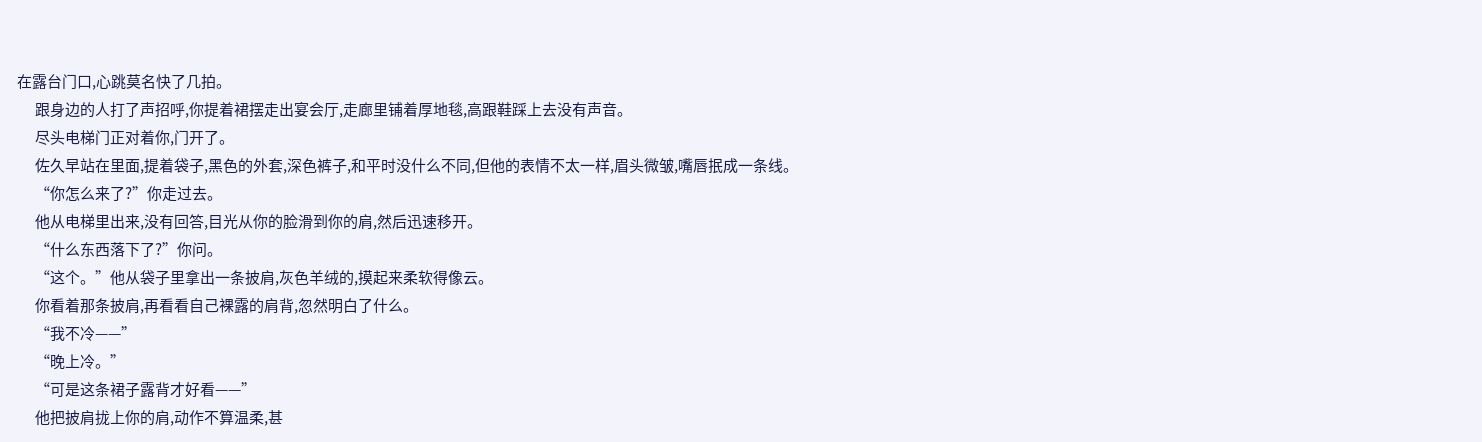在露台门口,心跳莫名快了几拍。
      跟身边的人打了声招呼,你提着裙摆走出宴会厅,走廊里铺着厚地毯,高跟鞋踩上去没有声音。
      尽头电梯门正对着你,门开了。
      佐久早站在里面,提着袋子,黑色的外套,深色裤子,和平时没什么不同,但他的表情不太一样,眉头微皱,嘴唇抿成一条线。
      “你怎么来了?”你走过去。
      他从电梯里出来,没有回答,目光从你的脸滑到你的肩,然后迅速移开。
      “什么东西落下了?”你问。
      “这个。”他从袋子里拿出一条披肩,灰色羊绒的,摸起来柔软得像云。
      你看着那条披肩,再看看自己裸露的肩背,忽然明白了什么。
      “我不冷——”
      “晚上冷。”
      “可是这条裙子露背才好看——”
      他把披肩拢上你的肩,动作不算温柔,甚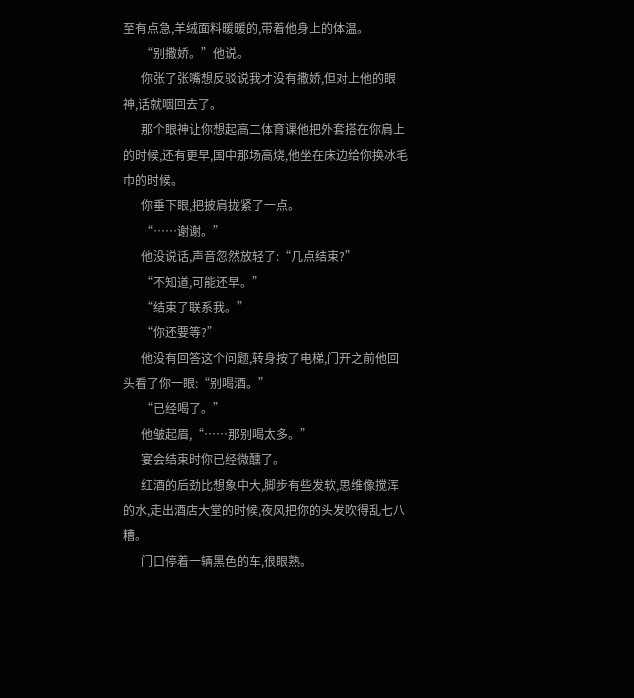至有点急,羊绒面料暖暖的,带着他身上的体温。
      “别撒娇。”他说。
      你张了张嘴想反驳说我才没有撒娇,但对上他的眼神,话就咽回去了。
      那个眼神让你想起高二体育课他把外套搭在你肩上的时候,还有更早,国中那场高烧,他坐在床边给你换冰毛巾的时候。
      你垂下眼,把披肩拢紧了一点。
      “……谢谢。”
      他没说话,声音忽然放轻了:“几点结束?”
      “不知道,可能还早。”
      “结束了联系我。”
      “你还要等?”
      他没有回答这个问题,转身按了电梯,门开之前他回头看了你一眼:“别喝酒。”
      “已经喝了。”
      他皱起眉,“……那别喝太多。”
      宴会结束时你已经微醺了。
      红酒的后劲比想象中大,脚步有些发软,思维像搅浑的水,走出酒店大堂的时候,夜风把你的头发吹得乱七八糟。
      门口停着一辆黑色的车,很眼熟。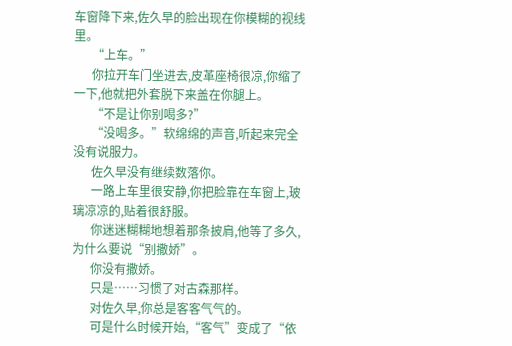车窗降下来,佐久早的脸出现在你模糊的视线里。
      “上车。”
      你拉开车门坐进去,皮革座椅很凉,你缩了一下,他就把外套脱下来盖在你腿上。
      “不是让你别喝多?”
      “没喝多。”软绵绵的声音,听起来完全没有说服力。
      佐久早没有继续数落你。
      一路上车里很安静,你把脸靠在车窗上,玻璃凉凉的,贴着很舒服。
      你迷迷糊糊地想着那条披肩,他等了多久,为什么要说“别撒娇”。
      你没有撒娇。
      只是……习惯了对古森那样。
      对佐久早,你总是客客气气的。
      可是什么时候开始,“客气”变成了“依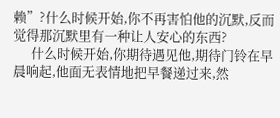赖”?什么时候开始,你不再害怕他的沉默,反而觉得那沉默里有一种让人安心的东西?
      什么时候开始,你期待遇见他,期待门铃在早晨响起,他面无表情地把早餐递过来,然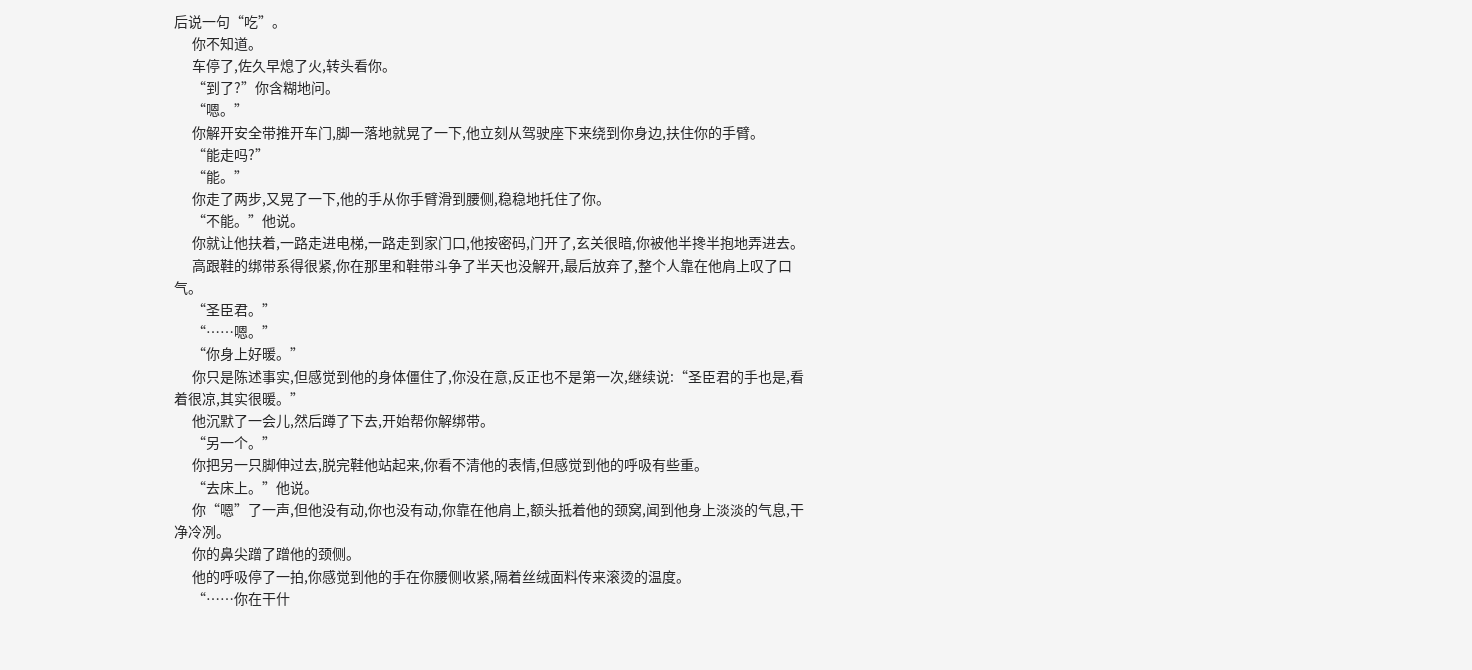后说一句“吃”。
      你不知道。
      车停了,佐久早熄了火,转头看你。
      “到了?”你含糊地问。
      “嗯。”
      你解开安全带推开车门,脚一落地就晃了一下,他立刻从驾驶座下来绕到你身边,扶住你的手臂。
      “能走吗?”
      “能。”
      你走了两步,又晃了一下,他的手从你手臂滑到腰侧,稳稳地托住了你。
      “不能。”他说。
      你就让他扶着,一路走进电梯,一路走到家门口,他按密码,门开了,玄关很暗,你被他半搀半抱地弄进去。
      高跟鞋的绑带系得很紧,你在那里和鞋带斗争了半天也没解开,最后放弃了,整个人靠在他肩上叹了口气。
      “圣臣君。”
      “……嗯。”
      “你身上好暖。”
      你只是陈述事实,但感觉到他的身体僵住了,你没在意,反正也不是第一次,继续说:“圣臣君的手也是,看着很凉,其实很暖。”
      他沉默了一会儿,然后蹲了下去,开始帮你解绑带。
      “另一个。”
      你把另一只脚伸过去,脱完鞋他站起来,你看不清他的表情,但感觉到他的呼吸有些重。
      “去床上。”他说。
      你“嗯”了一声,但他没有动,你也没有动,你靠在他肩上,额头抵着他的颈窝,闻到他身上淡淡的气息,干净冷冽。
      你的鼻尖蹭了蹭他的颈侧。
      他的呼吸停了一拍,你感觉到他的手在你腰侧收紧,隔着丝绒面料传来滚烫的温度。
      “……你在干什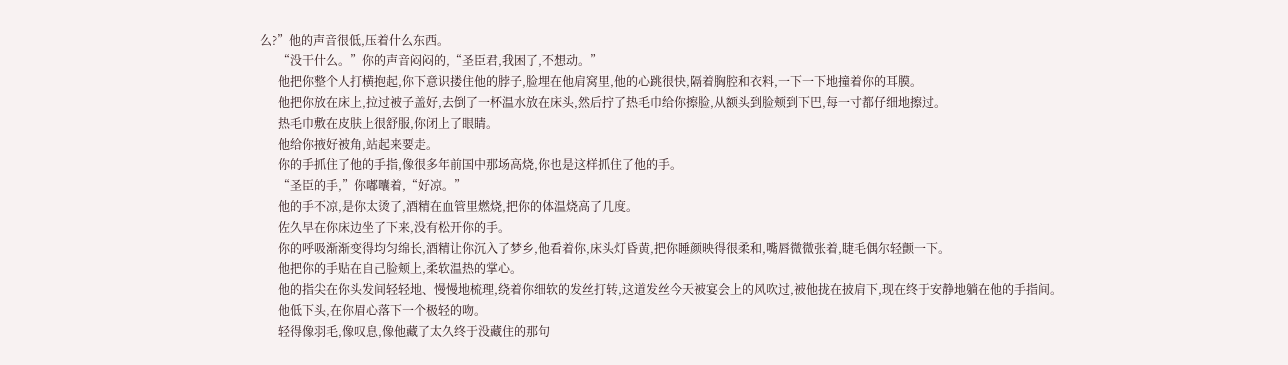么?”他的声音很低,压着什么东西。
      “没干什么。”你的声音闷闷的,“圣臣君,我困了,不想动。”
      他把你整个人打横抱起,你下意识搂住他的脖子,脸埋在他肩窝里,他的心跳很快,隔着胸腔和衣料,一下一下地撞着你的耳膜。
      他把你放在床上,拉过被子盖好,去倒了一杯温水放在床头,然后拧了热毛巾给你擦脸,从额头到脸颊到下巴,每一寸都仔细地擦过。
      热毛巾敷在皮肤上很舒服,你闭上了眼睛。
      他给你掖好被角,站起来要走。
      你的手抓住了他的手指,像很多年前国中那场高烧,你也是这样抓住了他的手。
      “圣臣的手,”你嘟囔着,“好凉。”
      他的手不凉,是你太烫了,酒精在血管里燃烧,把你的体温烧高了几度。
      佐久早在你床边坐了下来,没有松开你的手。
      你的呼吸渐渐变得均匀绵长,酒精让你沉入了梦乡,他看着你,床头灯昏黄,把你睡颜映得很柔和,嘴唇微微张着,睫毛偶尔轻颤一下。
      他把你的手贴在自己脸颊上,柔软温热的掌心。
      他的指尖在你头发间轻轻地、慢慢地梳理,绕着你细软的发丝打转,这道发丝今天被宴会上的风吹过,被他拢在披肩下,现在终于安静地躺在他的手指间。
      他低下头,在你眉心落下一个极轻的吻。
      轻得像羽毛,像叹息,像他藏了太久终于没藏住的那句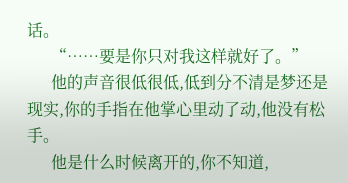话。
      “……要是你只对我这样就好了。”
      他的声音很低很低,低到分不清是梦还是现实,你的手指在他掌心里动了动,他没有松手。
      他是什么时候离开的,你不知道,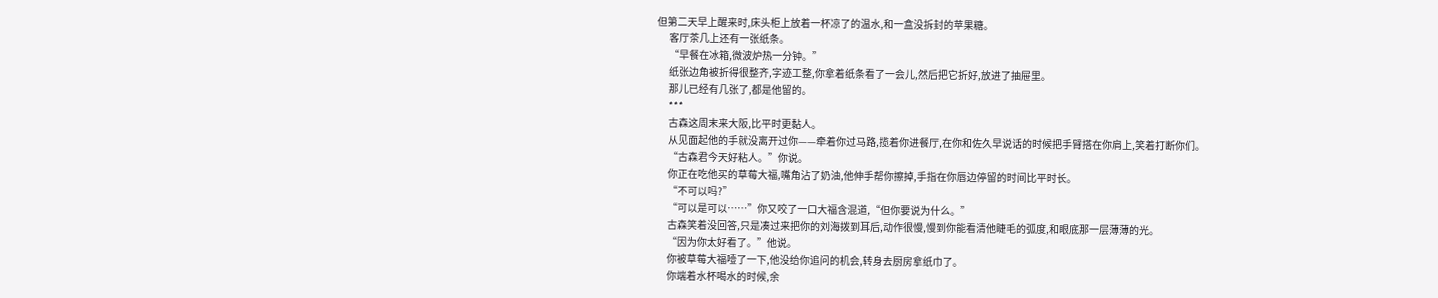但第二天早上醒来时,床头柜上放着一杯凉了的温水,和一盒没拆封的苹果糖。
      客厅茶几上还有一张纸条。
      “早餐在冰箱,微波炉热一分钟。”
      纸张边角被折得很整齐,字迹工整,你拿着纸条看了一会儿,然后把它折好,放进了抽屉里。
      那儿已经有几张了,都是他留的。
      ***
      古森这周末来大阪,比平时更黏人。
      从见面起他的手就没离开过你——牵着你过马路,揽着你进餐厅,在你和佐久早说话的时候把手臂搭在你肩上,笑着打断你们。
      “古森君今天好粘人。”你说。
      你正在吃他买的草莓大福,嘴角沾了奶油,他伸手帮你擦掉,手指在你唇边停留的时间比平时长。
      “不可以吗?”
      “可以是可以……”你又咬了一口大福含混道,“但你要说为什么。”
      古森笑着没回答,只是凑过来把你的刘海拨到耳后,动作很慢,慢到你能看清他睫毛的弧度,和眼底那一层薄薄的光。
      “因为你太好看了。”他说。
      你被草莓大福噎了一下,他没给你追问的机会,转身去厨房拿纸巾了。
      你端着水杯喝水的时候,余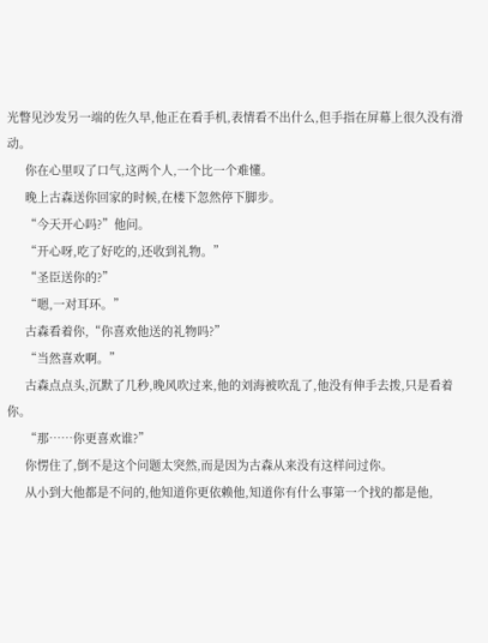光瞥见沙发另一端的佐久早,他正在看手机,表情看不出什么,但手指在屏幕上很久没有滑动。
      你在心里叹了口气,这两个人,一个比一个难懂。
      晚上古森送你回家的时候,在楼下忽然停下脚步。
      “今天开心吗?”他问。
      “开心呀,吃了好吃的,还收到礼物。”
      “圣臣送你的?”
      “嗯,一对耳环。”
      古森看着你,“你喜欢他送的礼物吗?”
      “当然喜欢啊。”
      古森点点头,沉默了几秒,晚风吹过来,他的刘海被吹乱了,他没有伸手去拨,只是看着你。
      “那……你更喜欢谁?”
      你愣住了,倒不是这个问题太突然,而是因为古森从来没有这样问过你。
      从小到大他都是不问的,他知道你更依赖他,知道你有什么事第一个找的都是他,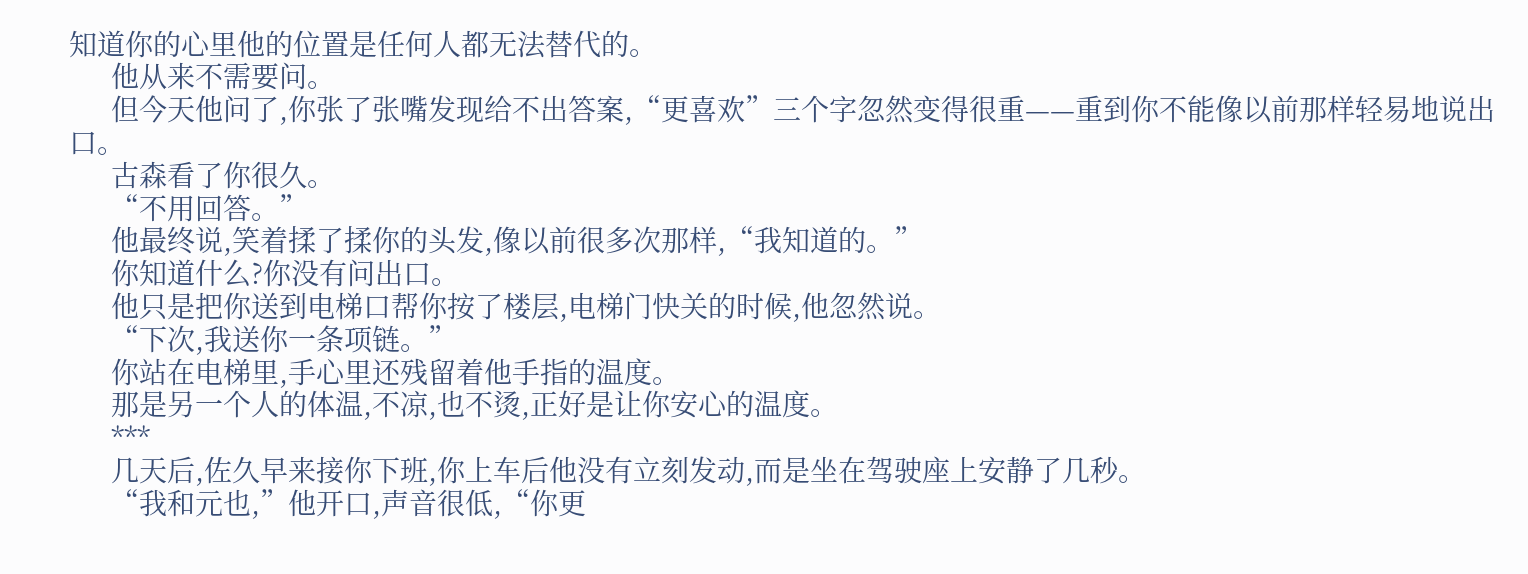知道你的心里他的位置是任何人都无法替代的。
      他从来不需要问。
      但今天他问了,你张了张嘴发现给不出答案,“更喜欢”三个字忽然变得很重——重到你不能像以前那样轻易地说出口。
      古森看了你很久。
      “不用回答。”
      他最终说,笑着揉了揉你的头发,像以前很多次那样,“我知道的。”
      你知道什么?你没有问出口。
      他只是把你送到电梯口帮你按了楼层,电梯门快关的时候,他忽然说。
      “下次,我送你一条项链。”
      你站在电梯里,手心里还残留着他手指的温度。
      那是另一个人的体温,不凉,也不烫,正好是让你安心的温度。
      ***
      几天后,佐久早来接你下班,你上车后他没有立刻发动,而是坐在驾驶座上安静了几秒。
      “我和元也,”他开口,声音很低,“你更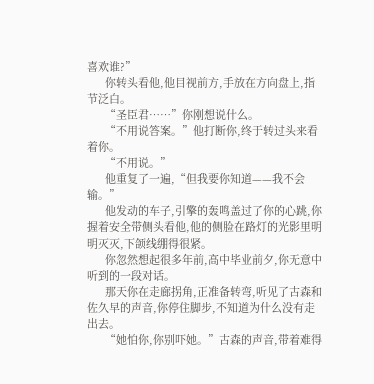喜欢谁?”
      你转头看他,他目视前方,手放在方向盘上,指节泛白。
      “圣臣君……”你刚想说什么。
      “不用说答案。”他打断你,终于转过头来看着你。
      “不用说。”
      他重复了一遍,“但我要你知道——我不会输。”
      他发动的车子,引擎的轰鸣盖过了你的心跳,你握着安全带侧头看他,他的侧脸在路灯的光影里明明灭灭,下颌线绷得很紧。
      你忽然想起很多年前,高中毕业前夕,你无意中听到的一段对话。
      那天你在走廊拐角,正准备转弯,听见了古森和佐久早的声音,你停住脚步,不知道为什么没有走出去。
      “她怕你,你别吓她。”古森的声音,带着难得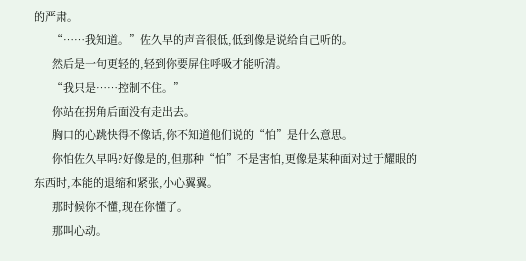的严肃。
      “……我知道。”佐久早的声音很低,低到像是说给自己听的。
      然后是一句更轻的,轻到你要屏住呼吸才能听清。
      “我只是……控制不住。”
      你站在拐角后面没有走出去。
      胸口的心跳快得不像话,你不知道他们说的“怕”是什么意思。
      你怕佐久早吗?好像是的,但那种“怕”不是害怕,更像是某种面对过于耀眼的东西时,本能的退缩和紧张,小心翼翼。
      那时候你不懂,现在你懂了。
      那叫心动。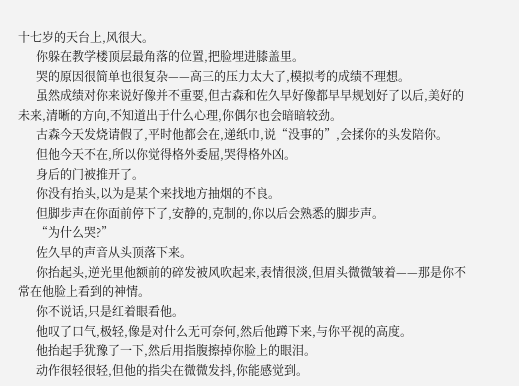十七岁的天台上,风很大。
      你躲在教学楼顶层最角落的位置,把脸埋进膝盖里。
      哭的原因很简单也很复杂——高三的压力太大了,模拟考的成绩不理想。
      虽然成绩对你来说好像并不重要,但古森和佐久早好像都早早规划好了以后,美好的未来,清晰的方向,不知道出于什么心理,你偶尔也会暗暗较劲。
      古森今天发烧请假了,平时他都会在,递纸巾,说“没事的”,会揉你的头发陪你。
      但他今天不在,所以你觉得格外委屈,哭得格外凶。
      身后的门被推开了。
      你没有抬头,以为是某个来找地方抽烟的不良。
      但脚步声在你面前停下了,安静的,克制的,你以后会熟悉的脚步声。
      “为什么哭?”
      佐久早的声音从头顶落下来。
      你抬起头,逆光里他额前的碎发被风吹起来,表情很淡,但眉头微微皱着——那是你不常在他脸上看到的神情。
      你不说话,只是红着眼看他。
      他叹了口气,极轻,像是对什么无可奈何,然后他蹲下来,与你平视的高度。
      他抬起手犹豫了一下,然后用指腹擦掉你脸上的眼泪。
      动作很轻很轻,但他的指尖在微微发抖,你能感觉到。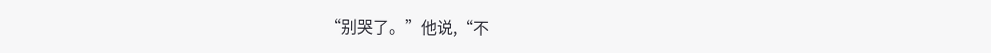“别哭了。”他说,“不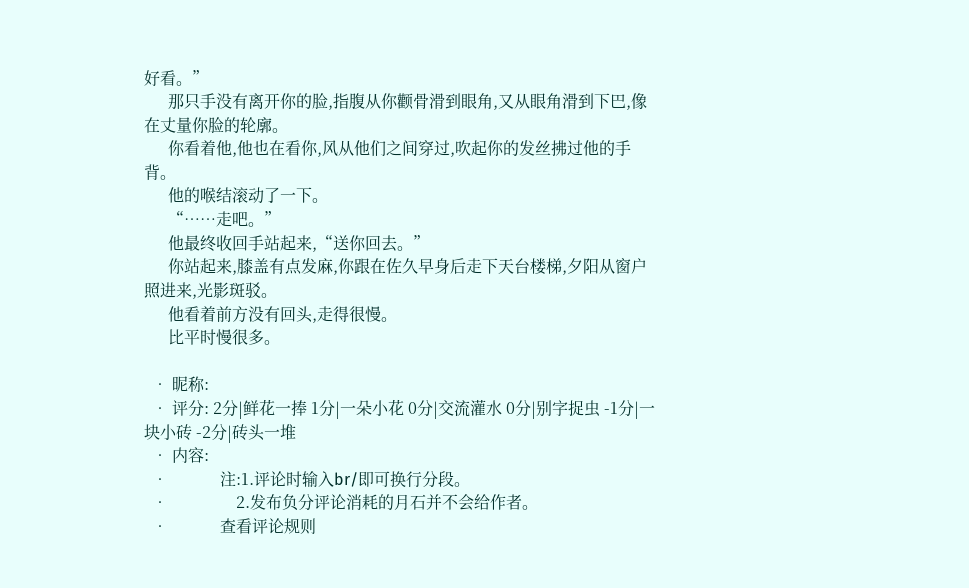好看。”
      那只手没有离开你的脸,指腹从你颧骨滑到眼角,又从眼角滑到下巴,像在丈量你脸的轮廓。
      你看着他,他也在看你,风从他们之间穿过,吹起你的发丝拂过他的手背。
      他的喉结滚动了一下。
      “……走吧。”
      他最终收回手站起来,“送你回去。”
      你站起来,膝盖有点发麻,你跟在佐久早身后走下天台楼梯,夕阳从窗户照进来,光影斑驳。
      他看着前方没有回头,走得很慢。
      比平时慢很多。

  • 昵称:
  • 评分: 2分|鲜花一捧 1分|一朵小花 0分|交流灌水 0分|别字捉虫 -1分|一块小砖 -2分|砖头一堆
  • 内容:
  •             注:1.评论时输入br/即可换行分段。
  •                 2.发布负分评论消耗的月石并不会给作者。
  •             查看评论规则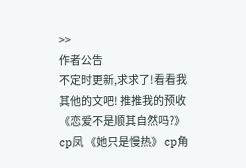>>
作者公告
不定时更新,求求了!看看我其他的文吧! 推推我的预收 《恋爱不是顺其自然吗?》 cp凤 《她只是慢热》 cp角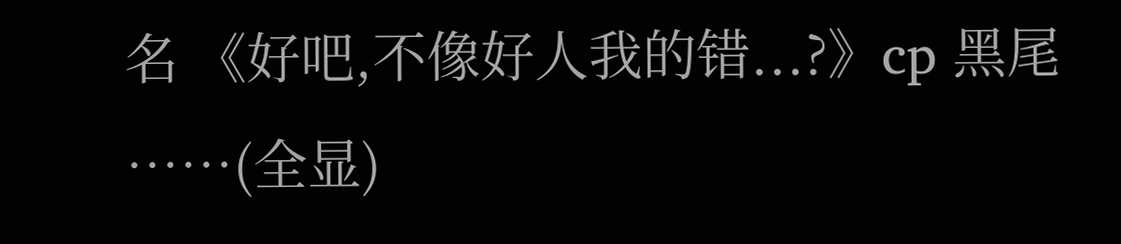名 《好吧,不像好人我的错...?》cp 黑尾
……(全显)